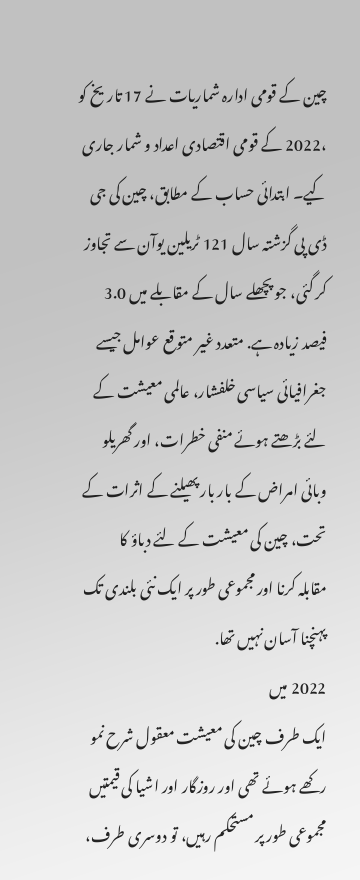چین کے قومی ادارہ شماریات نے 17 تاریخ کو ،2022 کے قومی اقتصادی اعداد و شمار جاری
کیے۔ ابتدائی حساب کے مطابق، چین کی جی ڈی پی گزشتہ سال 121 ٹریلین یوآن سے تجاوز
کر گئی، جو پچھلے سال کے مقابلے میں 3.0 فیصد زیادہ ہے. متعدد غیر متوقع عوامل جیسے
جغرافیائی سیاسی خلفشار، عالمی معیشت کے لئے بڑھتے ہوئے منفی خطرات، اور گھریلو
وبائی امراض کے بار بار پھیلنے کے اثرات کے تحت، چین کی معیشت کے لئے دباؤ کا
مقابلہ کرنا اور مجموعی طور پر ایک نئی بلندی تک پہنچنا آسان نہیں تھا.
2022 میں
ایک طرف چین کی معیشت معقول شرح نمو رکھے ہوئے تھی اور روزگار اور اشیا کی قیمتیں
مجموعی طور پر مستحکم رہیں، تو دوسری طرف،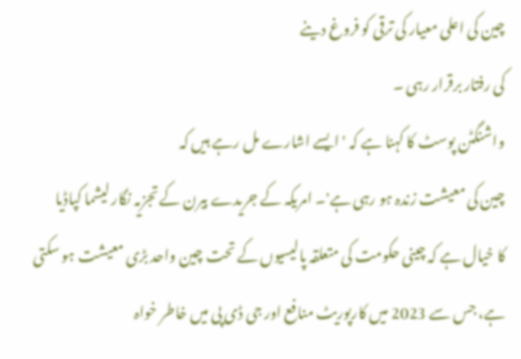چین کی اعلی معیار کی ترقی کو فروغ دینے
کی رفتار برقرار رہی ۔
واشنگٹن پوسٹ کا کہنا ہے کہ ' ایسے اشارے مل رہے ہیں کہ
چین کی معیشت زندہ ہو رہی ہے'۔ امریکہ کے جریدے بیرن کے تجزیہ نگار لیشما کپاڈیا
کا خیال ہے کہ چینی حکومت کی متعلقہ پالیسیوں کے تحت چین واحد بڑی معیشت ہو سکتی
ہے، جس سے 2023 میں کارپوریٹ منافع اور جی ڈی پی میں خاطر خواہ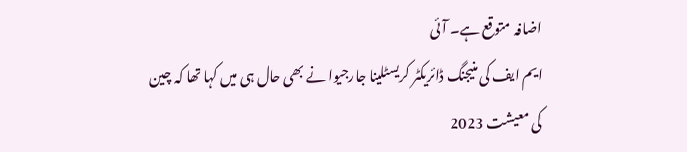اضافہ متوقع ہے۔ آئی
ایم ایف کی منیجنگ ڈائریکٹر کریسٹلینا جارجیوا نے بھی حال ہی میں کہا تھا کہ چین
کی معیشت 2023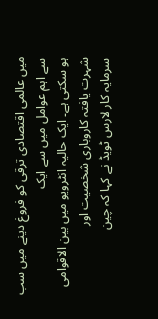میں عالمی اقتصادی ترقی کو فروغ دینے میں سب سے اہم عوامل میں سے ایک
ہو سکتی ہے۔ ایک حالیہ انٹرویو میں بین الاقوامی شہرت یافتہ کاروباری شخصیت اور
سرمایہ کار لارس ٹویڈ نے کہا کہ چین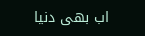اب بھی دنیا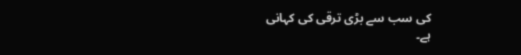کی سب سے بڑی ترقی کی کہانی
ہے۔